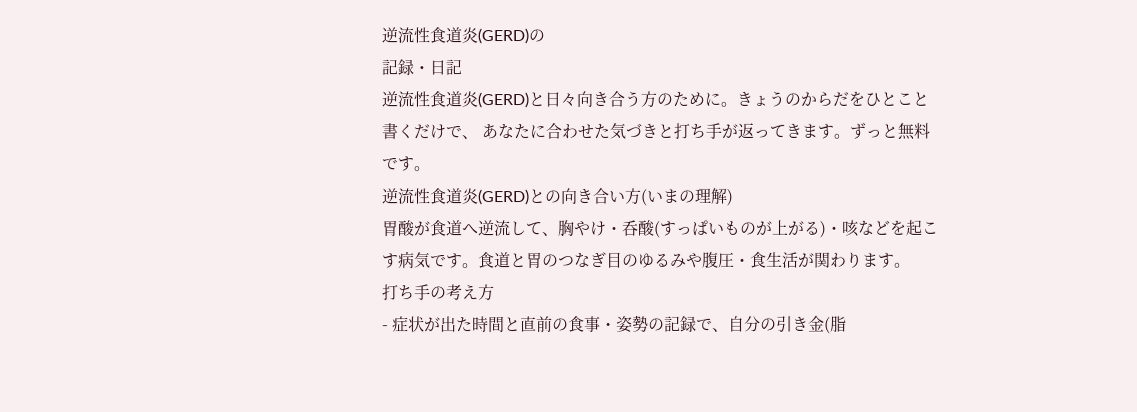逆流性食道炎(GERD)の
記録・日記
逆流性食道炎(GERD)と日々向き合う方のために。きょうのからだをひとこと書くだけで、 あなたに合わせた気づきと打ち手が返ってきます。ずっと無料です。
逆流性食道炎(GERD)との向き合い方(いまの理解)
胃酸が食道へ逆流して、胸やけ・呑酸(すっぱいものが上がる)・咳などを起こす病気です。食道と胃のつなぎ目のゆるみや腹圧・食生活が関わります。
打ち手の考え方
- 症状が出た時間と直前の食事・姿勢の記録で、自分の引き金(脂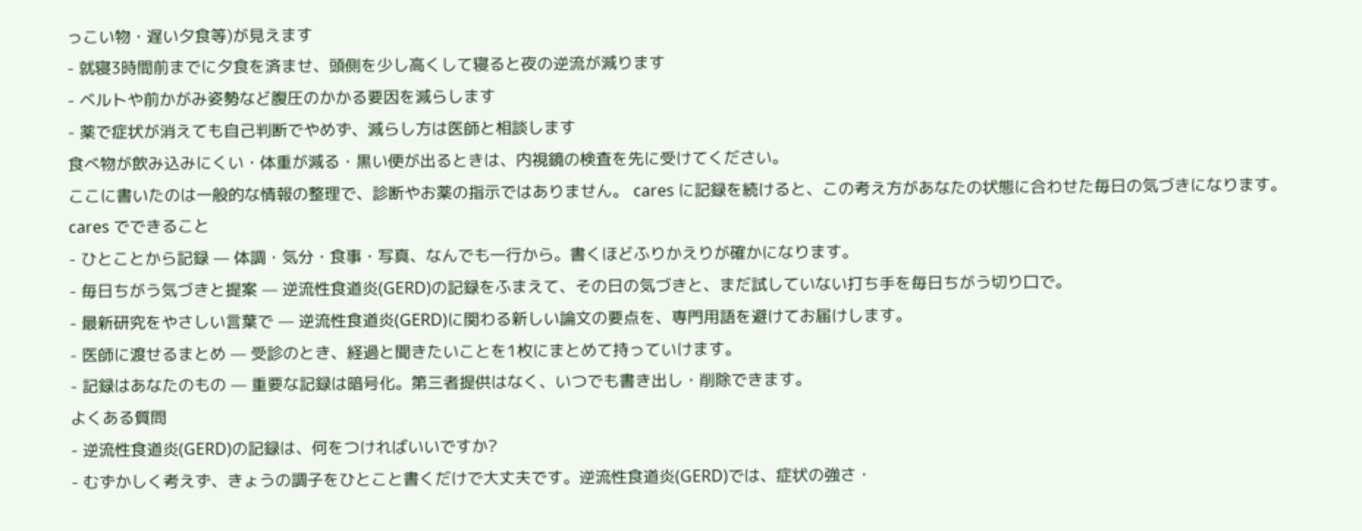っこい物・遅い夕食等)が見えます
- 就寝3時間前までに夕食を済ませ、頭側を少し高くして寝ると夜の逆流が減ります
- ベルトや前かがみ姿勢など腹圧のかかる要因を減らします
- 薬で症状が消えても自己判断でやめず、減らし方は医師と相談します
食べ物が飲み込みにくい・体重が減る・黒い便が出るときは、内視鏡の検査を先に受けてください。
ここに書いたのは一般的な情報の整理で、診断やお薬の指示ではありません。 cares に記録を続けると、この考え方があなたの状態に合わせた毎日の気づきになります。
cares でできること
- ひとことから記録 — 体調・気分・食事・写真、なんでも一行から。書くほどふりかえりが確かになります。
- 毎日ちがう気づきと提案 — 逆流性食道炎(GERD)の記録をふまえて、その日の気づきと、まだ試していない打ち手を毎日ちがう切り口で。
- 最新研究をやさしい言葉で — 逆流性食道炎(GERD)に関わる新しい論文の要点を、専門用語を避けてお届けします。
- 医師に渡せるまとめ — 受診のとき、経過と聞きたいことを1枚にまとめて持っていけます。
- 記録はあなたのもの — 重要な記録は暗号化。第三者提供はなく、いつでも書き出し・削除できます。
よくある質問
- 逆流性食道炎(GERD)の記録は、何をつければいいですか?
- むずかしく考えず、きょうの調子をひとこと書くだけで大丈夫です。逆流性食道炎(GERD)では、症状の強さ・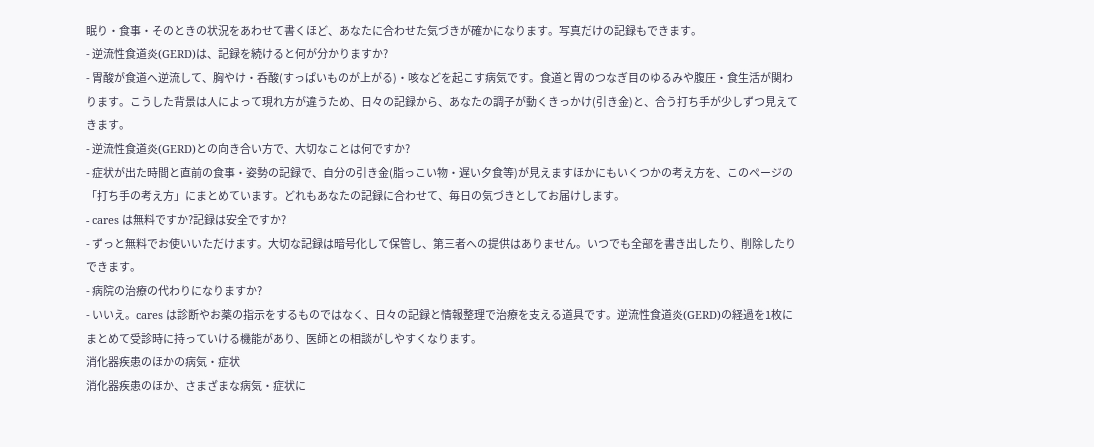眠り・食事・そのときの状況をあわせて書くほど、あなたに合わせた気づきが確かになります。写真だけの記録もできます。
- 逆流性食道炎(GERD)は、記録を続けると何が分かりますか?
- 胃酸が食道へ逆流して、胸やけ・呑酸(すっぱいものが上がる)・咳などを起こす病気です。食道と胃のつなぎ目のゆるみや腹圧・食生活が関わります。こうした背景は人によって現れ方が違うため、日々の記録から、あなたの調子が動くきっかけ(引き金)と、合う打ち手が少しずつ見えてきます。
- 逆流性食道炎(GERD)との向き合い方で、大切なことは何ですか?
- 症状が出た時間と直前の食事・姿勢の記録で、自分の引き金(脂っこい物・遅い夕食等)が見えますほかにもいくつかの考え方を、このページの「打ち手の考え方」にまとめています。どれもあなたの記録に合わせて、毎日の気づきとしてお届けします。
- cares は無料ですか?記録は安全ですか?
- ずっと無料でお使いいただけます。大切な記録は暗号化して保管し、第三者への提供はありません。いつでも全部を書き出したり、削除したりできます。
- 病院の治療の代わりになりますか?
- いいえ。cares は診断やお薬の指示をするものではなく、日々の記録と情報整理で治療を支える道具です。逆流性食道炎(GERD)の経過を1枚にまとめて受診時に持っていける機能があり、医師との相談がしやすくなります。
消化器疾患のほかの病気・症状
消化器疾患のほか、さまざまな病気・症状に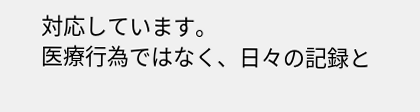対応しています。
医療行為ではなく、日々の記録と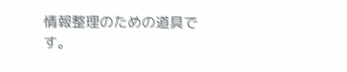情報整理のための道具です。